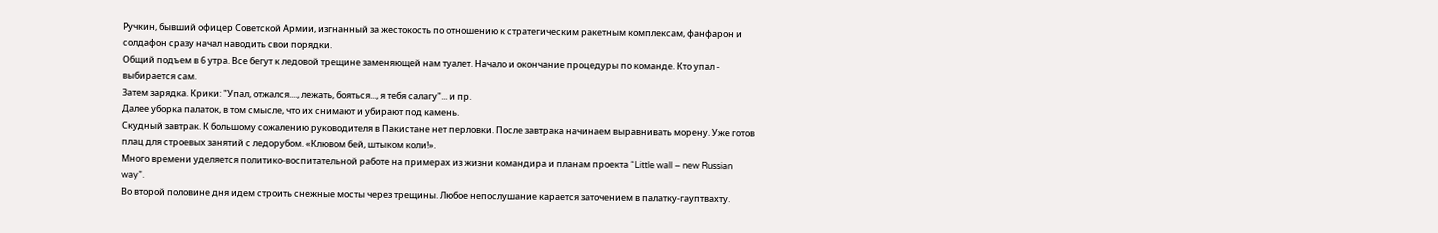Ручкин, бывший офицер Советской Армии, изгнанный за жестокость по отношению к стратегическим ракетным комплексам, фанфарон и солдафон сразу начал наводить свои порядки.
Общий подъем в 6 утра. Все бегут к ледовой трещине заменяющей нам туалет. Начало и окончание процедуры по команде. Кто упал - выбирается сам.
Затем зарядка. Крики: "Упал, отжался...., лежать, бояться..., я тебя салагу"... и пр.
Далее уборка палаток, в том смысле, что их снимают и убирают под камень.
Скудный завтрак. К большому сожалению руководителя в Пакистане нет перловки. После завтрака начинаем выравнивать морену. Уже готов плац для строевых занятий с ледорубом. «Клювом бей, штыком коли!».
Много времени уделяется политико-воспитательной работе на примерах из жизни командира и планам проекта “Little wall – new Russian way”.
Во второй половине дня идем строить снежные мосты через трещины. Любое непослушание карается заточением в палатку-гауптвахту.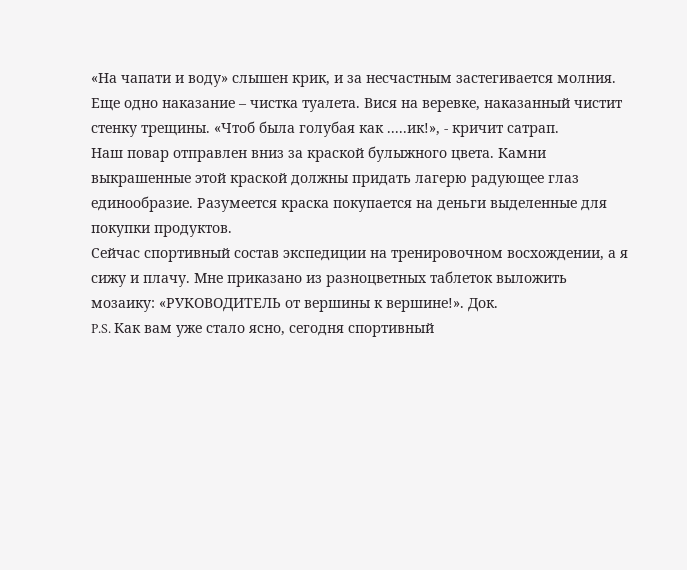«На чапати и воду» слышен крик, и за несчастным застегивается молния.
Еще одно наказание – чистка туалета. Вися на веревке, наказанный чистит стенку трещины. «Чтоб была голубая как .....ик!», - кричит сатрап.
Наш повар отправлен вниз за краской булыжного цвета. Камни выкрашенные этой краской должны придать лагерю радующее глаз единообразие. Разумеется краска покупается на деньги выделенные для покупки продуктов.
Сейчас спортивный состав экспедиции на тренировочном восхождении, а я сижу и плачу. Мне приказано из разноцветных таблеток выложить мозаику: «РУКОВОДИТЕЛЬ от вершины к вершине!». Док.
P.S. Как вам уже стало ясно, сегодня спортивный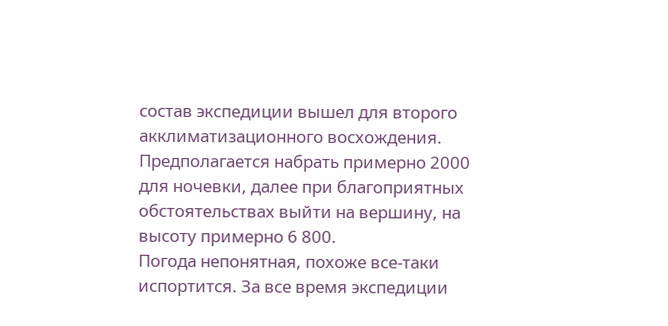состав экспедиции вышел для второго акклиматизационного восхождения. Предполагается набрать примерно 2000 для ночевки, далее при благоприятных обстоятельствах выйти на вершину, на высоту примерно 6 800.
Погода непонятная, похоже все-таки испортится. За все время экспедиции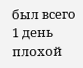был всего 1 день плохой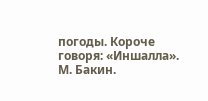погоды. Короче говоря: «Иншалла».
М. Бакин.